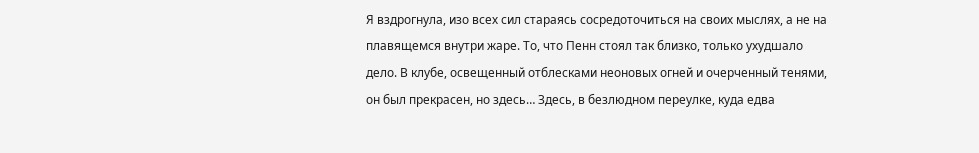Я вздрогнула, изо всех сил стараясь сосредоточиться на своих мыслях, а не на плавящемся внутри жаре. То, что Пенн стоял так близко, только ухудшало дело. В клубе, освещенный отблесками неоновых огней и очерченный тенями, он был прекрасен, но здесь… Здесь, в безлюдном переулке, куда едва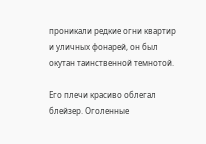проникали редкие огни квартир и уличных фонарей, он был окутан таинственной темнотой.

Его плечи красиво облегал блейзер. Оголенные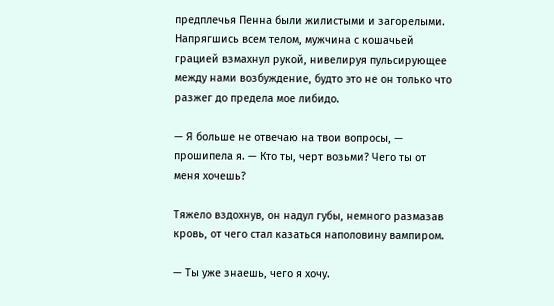предплечья Пенна были жилистыми и загорелыми. Напрягшись всем телом, мужчина с кошачьей грацией взмахнул рукой, нивелируя пульсирующее между нами возбуждение, будто это не он только что разжег до предела мое либидо.

— Я больше не отвечаю на твои вопросы, — прошипела я. — Кто ты, черт возьми? Чего ты от меня хочешь?

Тяжело вздохнув, он надул губы, немного размазав кровь, от чего стал казаться наполовину вампиром.

— Ты уже знаешь, чего я хочу.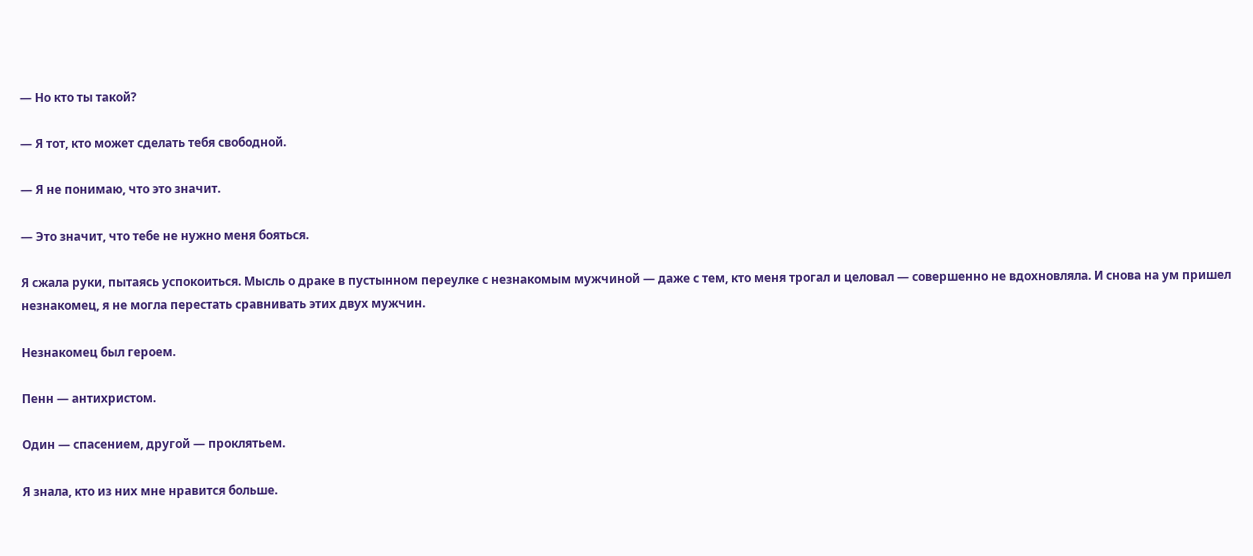— Но кто ты такой?

— Я тот, кто может сделать тебя свободной.

— Я не понимаю, что это значит.

— Это значит, что тебе не нужно меня бояться.

Я сжала руки, пытаясь успокоиться. Мысль о драке в пустынном переулке с незнакомым мужчиной — даже с тем, кто меня трогал и целовал — совершенно не вдохновляла. И снова на ум пришел незнакомец, я не могла перестать сравнивать этих двух мужчин.

Незнакомец был героем.

Пенн — антихристом.

Один — спасением, другой — проклятьем.

Я знала, кто из них мне нравится больше.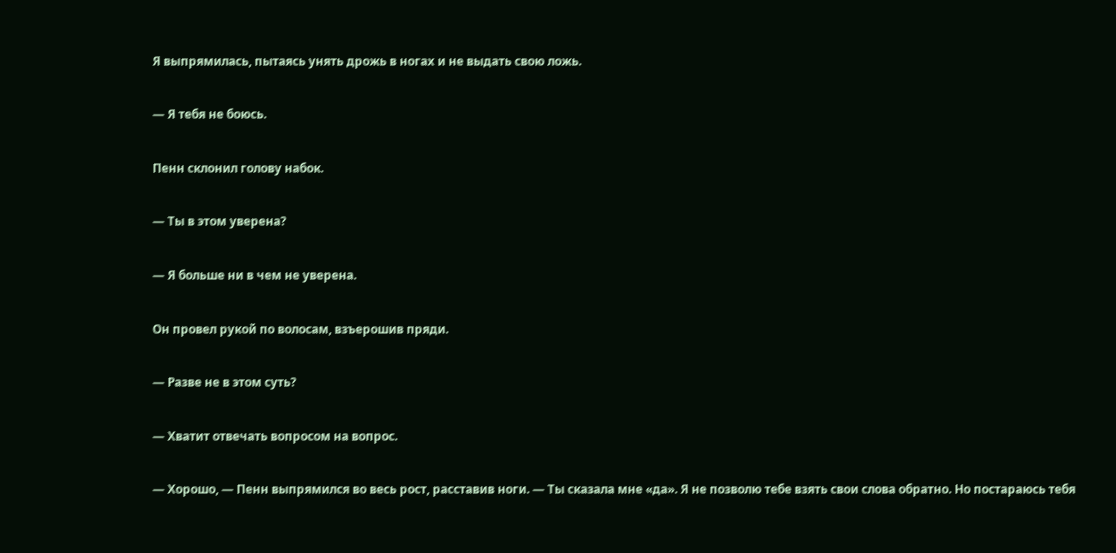Я выпрямилась, пытаясь унять дрожь в ногах и не выдать свою ложь.

— Я тебя не боюсь.

Пенн склонил голову набок.

— Ты в этом уверена?

— Я больше ни в чем не уверена.

Он провел рукой по волосам, взъерошив пряди.

— Разве не в этом суть?

— Хватит отвечать вопросом на вопрос.

— Хорошо, — Пенн выпрямился во весь рост, расставив ноги. — Ты сказала мне «да». Я не позволю тебе взять свои слова обратно. Но постараюсь тебя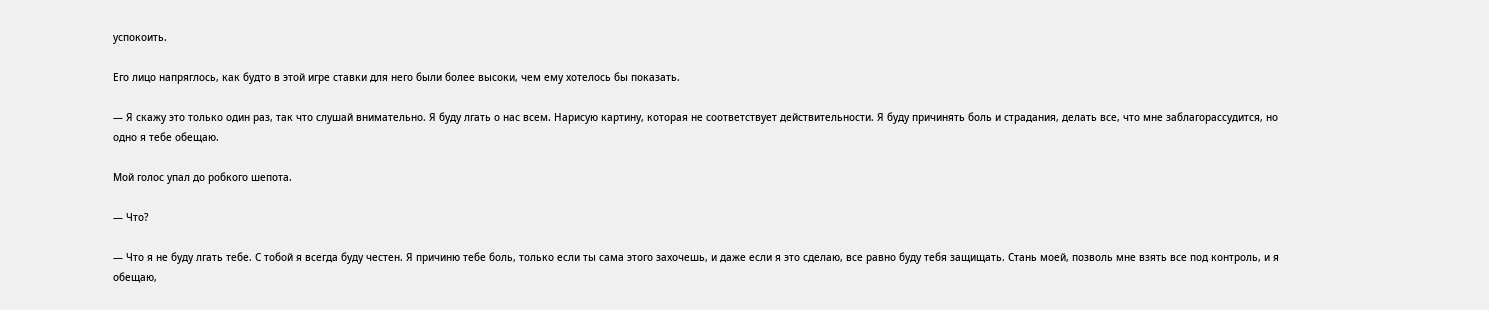успокоить.

Его лицо напряглось, как будто в этой игре ставки для него были более высоки, чем ему хотелось бы показать.

— Я скажу это только один раз, так что слушай внимательно. Я буду лгать о нас всем. Нарисую картину, которая не соответствует действительности. Я буду причинять боль и страдания, делать все, что мне заблагорассудится, но одно я тебе обещаю.

Мой голос упал до робкого шепота.

— Что?

— Что я не буду лгать тебе. С тобой я всегда буду честен. Я причиню тебе боль, только если ты сама этого захочешь, и даже если я это сделаю, все равно буду тебя защищать. Стань моей, позволь мне взять все под контроль, и я обещаю,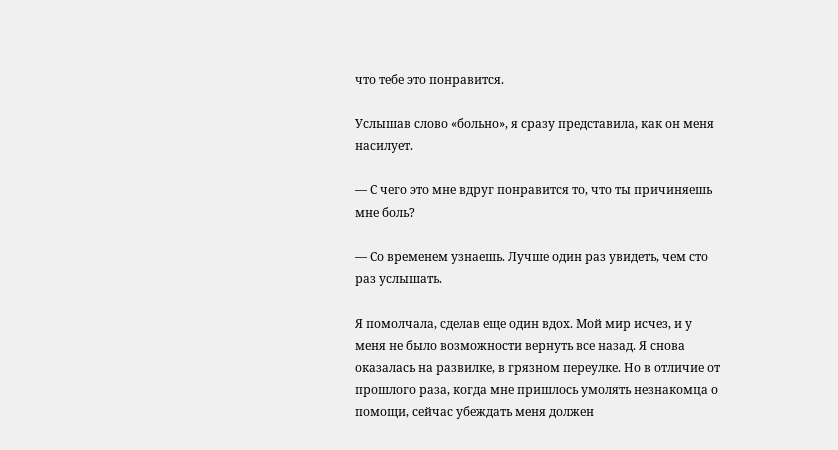что тебе это понравится.

Услышав слово «больно», я сразу представила, как он меня насилует.

— С чего это мне вдруг понравится то, что ты причиняешь мне боль?

— Со временем узнаешь. Лучше один раз увидеть, чем сто раз услышать.

Я помолчала, сделав еще один вдох. Мой мир исчез, и у меня не было возможности вернуть все назад. Я снова оказалась на развилке, в грязном переулке. Но в отличие от прошлого раза, когда мне пришлось умолять незнакомца о помощи, сейчас убеждать меня должен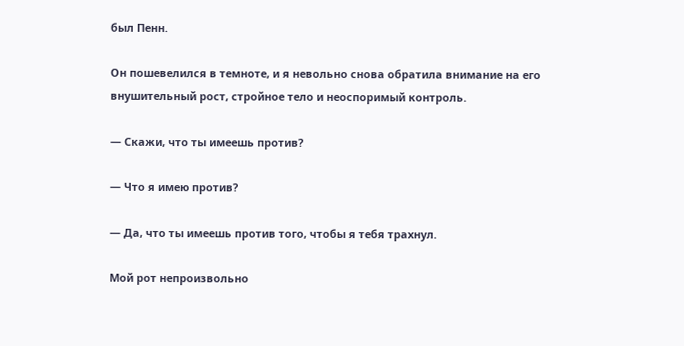был Пенн.

Он пошевелился в темноте, и я невольно снова обратила внимание на его внушительный рост, стройное тело и неоспоримый контроль.

— Скажи, что ты имеешь против?

— Что я имею против?

— Да, что ты имеешь против того, чтобы я тебя трахнул.

Мой рот непроизвольно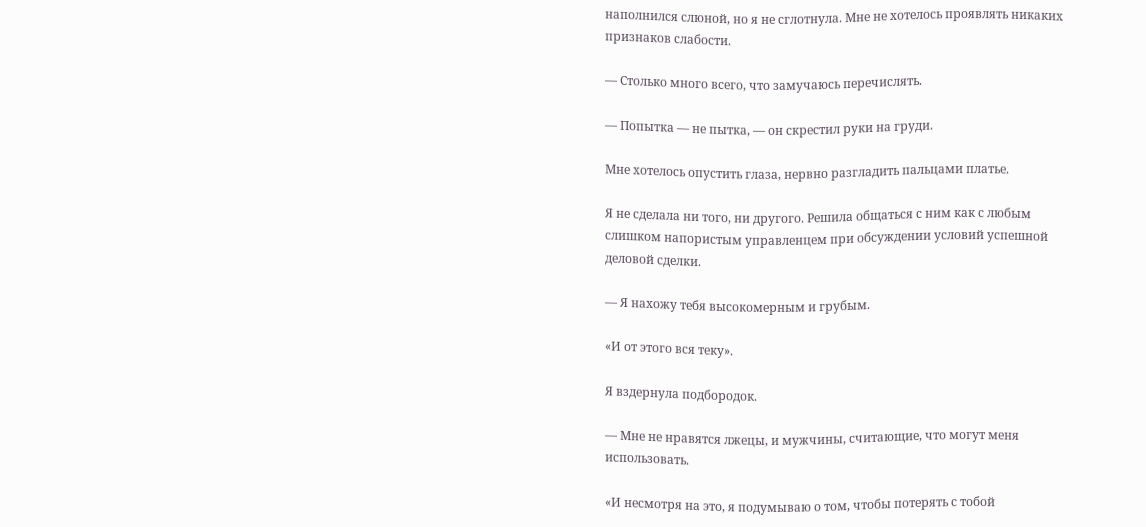наполнился слюной, но я не сглотнула. Мне не хотелось проявлять никаких признаков слабости.

— Столько много всего, что замучаюсь перечислять.

— Попытка — не пытка, — он скрестил руки на груди.

Мне хотелось опустить глаза, нервно разгладить пальцами платье.

Я не сделала ни того, ни другого. Решила общаться с ним как с любым слишком напористым управленцем при обсуждении условий успешной деловой сделки.

— Я нахожу тебя высокомерным и грубым.

«И от этого вся теку».

Я вздернула подбородок.

— Мне не нравятся лжецы, и мужчины, считающие, что могут меня использовать.

«И несмотря на это, я подумываю о том, чтобы потерять с тобой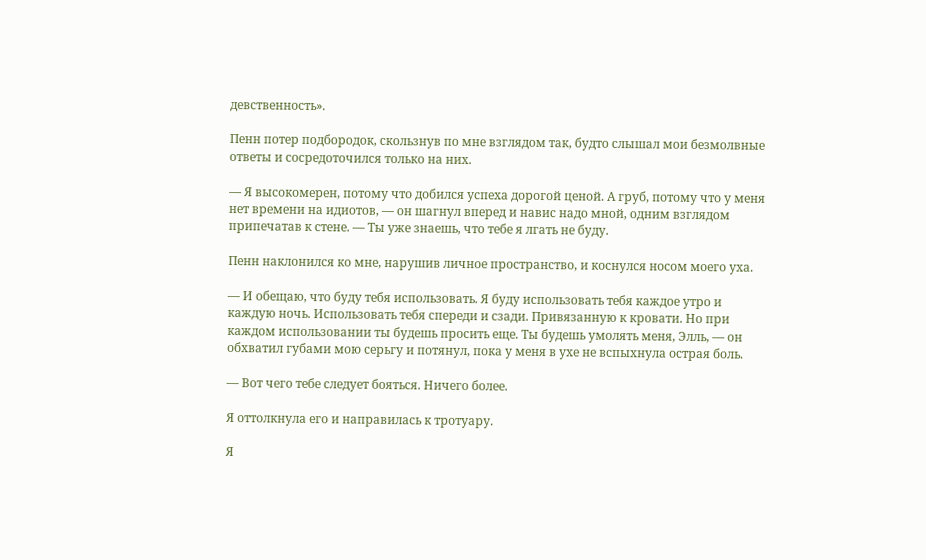девственность».

Пенн потер подбородок, скользнув по мне взглядом так, будто слышал мои безмолвные ответы и сосредоточился только на них.

— Я высокомерен, потому что добился успеха дорогой ценой. А груб, потому что у меня нет времени на идиотов, — он шагнул вперед и навис надо мной, одним взглядом припечатав к стене. — Ты уже знаешь, что тебе я лгать не буду.

Пенн наклонился ко мне, нарушив личное пространство, и коснулся носом моего уха.

— И обещаю, что буду тебя использовать. Я буду использовать тебя каждое утро и каждую ночь. Использовать тебя спереди и сзади. Привязанную к кровати. Но при каждом использовании ты будешь просить еще. Ты будешь умолять меня, Элль, — он обхватил губами мою серьгу и потянул, пока у меня в ухе не вспыхнула острая боль.

— Вот чего тебе следует бояться. Ничего более.

Я оттолкнула его и направилась к тротуару.

Я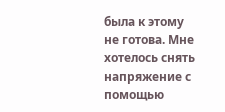была к этому не готова. Мне хотелось снять напряжение с помощью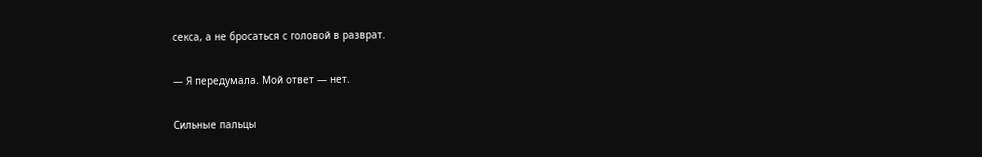секса, а не бросаться с головой в разврат.

— Я передумала. Мой ответ — нет.

Сильные пальцы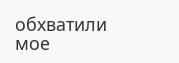обхватили мое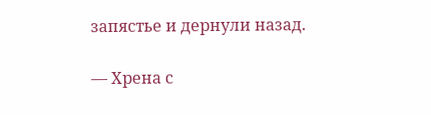запястье и дернули назад.

— Хрена с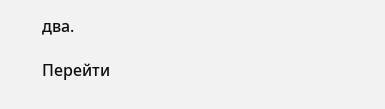два.

Перейти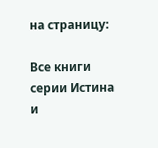на страницу:

Все книги серии Истина и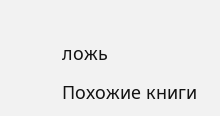ложь

Похожие книги